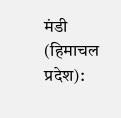मंडी (हिमाचल प्रदेश):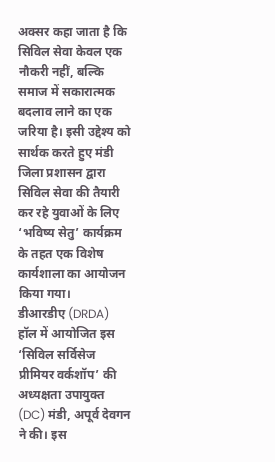अक्सर कहा जाता है कि सिविल सेवा केवल एक नौकरी नहीं, बल्कि समाज में सकारात्मक बदलाव लाने का एक जरिया है। इसी उद्देश्य को सार्थक करते हुए मंडी जिला प्रशासन द्वारा सिविल सेवा की तैयारी कर रहे युवाओं के लिए ‘भविष्य सेतु’ कार्यक्रम के तहत एक विशेष कार्यशाला का आयोजन किया गया।
डीआरडीए (DRDA) हॉल में आयोजित इस ‘सिविल सर्विसेज प्रीमियर वर्कशॉप’ की अध्यक्षता उपायुक्त (DC) मंडी, अपूर्व देवगन ने की। इस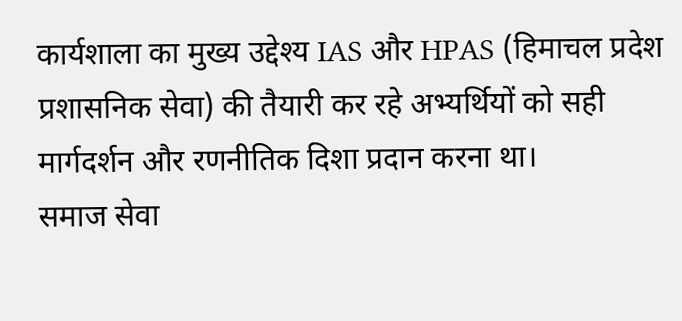कार्यशाला का मुख्य उद्देश्य IAS और HPAS (हिमाचल प्रदेश प्रशासनिक सेवा) की तैयारी कर रहे अभ्यर्थियों को सही मार्गदर्शन और रणनीतिक दिशा प्रदान करना था।
समाज सेवा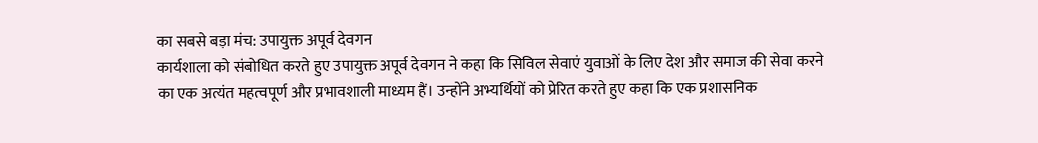का सबसे बड़ा मंच: उपायुक्त अपूर्व देवगन
कार्यशाला को संबोधित करते हुए उपायुक्त अपूर्व देवगन ने कहा कि सिविल सेवाएं युवाओं के लिए देश और समाज की सेवा करने का एक अत्यंत महत्वपूर्ण और प्रभावशाली माध्यम हैं। उन्होंने अभ्यर्थियों को प्रेरित करते हुए कहा कि एक प्रशासनिक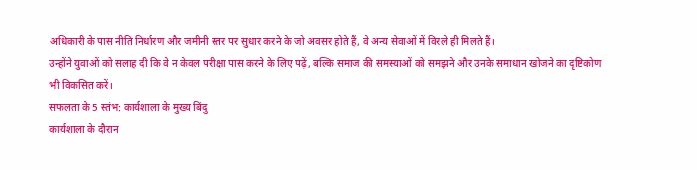अधिकारी के पास नीति निर्धारण और जमीनी स्तर पर सुधार करने के जो अवसर होते हैं, वे अन्य सेवाओं में विरले ही मिलते हैं।
उन्होंने युवाओं को सलाह दी कि वे न केवल परीक्षा पास करने के लिए पढ़ें, बल्कि समाज की समस्याओं को समझने और उनके समाधान खोजने का दृष्टिकोण भी विकसित करें।
सफलता के 5 स्तंभ: कार्यशाला के मुख्य बिंदु
कार्यशाला के दौरान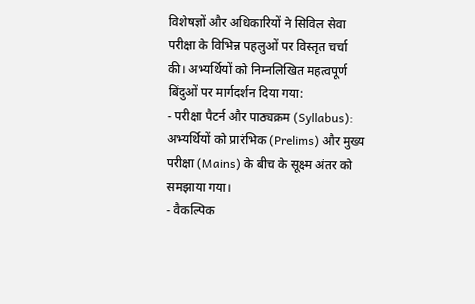विशेषज्ञों और अधिकारियों ने सिविल सेवा परीक्षा के विभिन्न पहलुओं पर विस्तृत चर्चा की। अभ्यर्थियों को निम्नलिखित महत्वपूर्ण बिंदुओं पर मार्गदर्शन दिया गया:
- परीक्षा पैटर्न और पाठ्यक्रम (Syllabus): अभ्यर्थियों को प्रारंभिक (Prelims) और मुख्य परीक्षा (Mains) के बीच के सूक्ष्म अंतर को समझाया गया।
- वैकल्पिक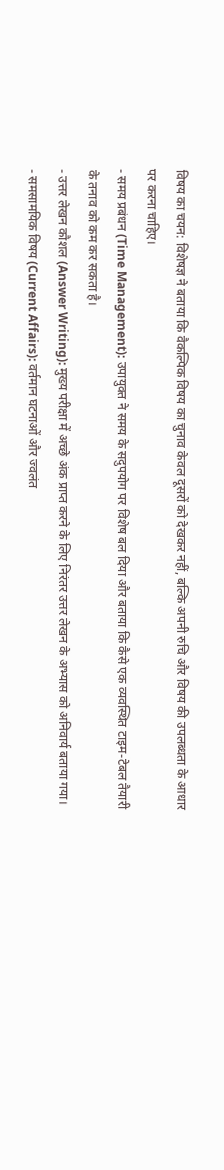विषय का चयन: विशेषज्ञ ने बताया कि वैकल्पिक विषय का चुनाव केवल दूसरों को देखकर नहीं, बल्कि अपनी रुचि और विषय की उपलब्धता के आधार पर करना चाहिए।
- समय प्रबंधन (Time Management): उपायुक्त ने समय के सदुपयोग पर विशेष बल दिया और बताया कि कैसे एक व्यवस्थित टाइम-टेबल तैयारी के तनाव को कम कर सकता है।
- उत्तर लेखन कौशल (Answer Writing): मुख्य परीक्षा में अच्छे अंक प्राप्त करने के लिए निरंतर उत्तर लेखन के अभ्यास को अनिवार्य बताया गया।
- समसामयिक विषय (Current Affairs): वर्तमान घटनाओं और ज्वलंत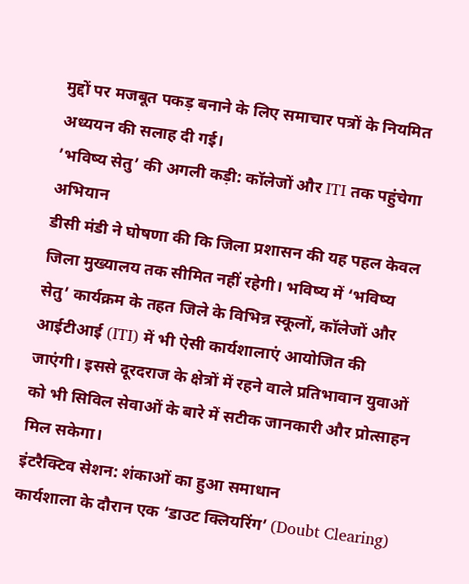मुद्दों पर मजबूत पकड़ बनाने के लिए समाचार पत्रों के नियमित अध्ययन की सलाह दी गई।
’भविष्य सेतु’ की अगली कड़ी: कॉलेजों और ITI तक पहुंचेगा अभियान
डीसी मंडी ने घोषणा की कि जिला प्रशासन की यह पहल केवल जिला मुख्यालय तक सीमित नहीं रहेगी। भविष्य में ‘भविष्य सेतु’ कार्यक्रम के तहत जिले के विभिन्न स्कूलों, कॉलेजों और आईटीआई (ITI) में भी ऐसी कार्यशालाएं आयोजित की जाएंगी। इससे दूरदराज के क्षेत्रों में रहने वाले प्रतिभावान युवाओं को भी सिविल सेवाओं के बारे में सटीक जानकारी और प्रोत्साहन मिल सकेगा।
इंटरैक्टिव सेशन: शंकाओं का हुआ समाधान
कार्यशाला के दौरान एक ‘डाउट क्लियरिंग’ (Doubt Clearing)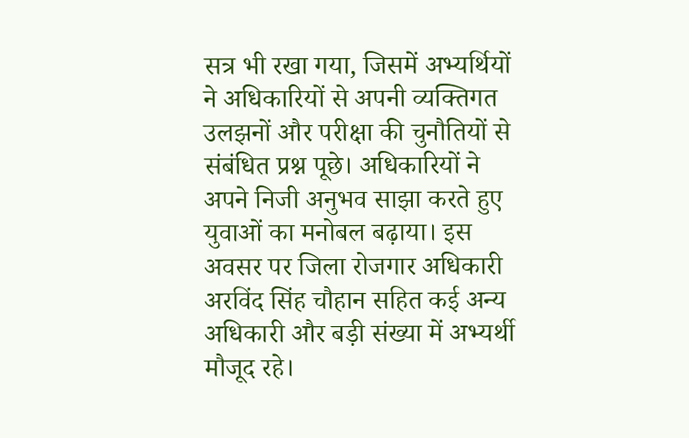सत्र भी रखा गया, जिसमें अभ्यर्थियों ने अधिकारियों से अपनी व्यक्तिगत उलझनों और परीक्षा की चुनौतियों से संबंधित प्रश्न पूछे। अधिकारियों ने अपने निजी अनुभव साझा करते हुए युवाओं का मनोबल बढ़ाया। इस अवसर पर जिला रोजगार अधिकारी अरविंद सिंह चौहान सहित कई अन्य अधिकारी और बड़ी संख्या में अभ्यर्थी मौजूद रहे।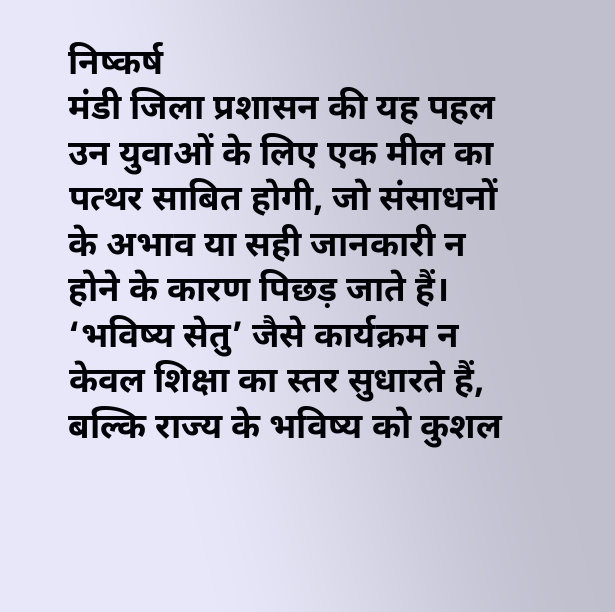निष्कर्ष
मंडी जिला प्रशासन की यह पहल उन युवाओं के लिए एक मील का पत्थर साबित होगी, जो संसाधनों के अभाव या सही जानकारी न होने के कारण पिछड़ जाते हैं। ‘भविष्य सेतु’ जैसे कार्यक्रम न केवल शिक्षा का स्तर सुधारते हैं, बल्कि राज्य के भविष्य को कुशल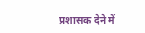प्रशासक देने में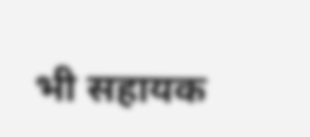भी सहायक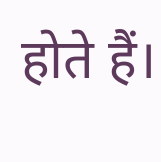होते हैं।